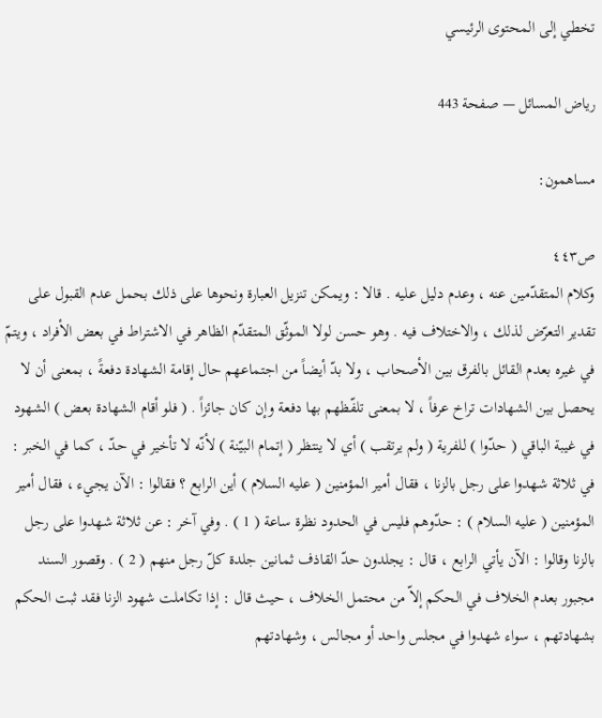تخطي إلى المحتوى الرئيسي

رياض المسائل — صفحة 443

مساهمون:

ص٤٤٣
وكلام المتقدّمين عنه ، وعدم دليل عليه . قالا : ويمكن تنزيل العبارة ونحوها على ذلك بحمل عدم القبول على تقدير التعرّض لذلك ، والاختلاف فيه . وهو حسن لولا الموثّق المتقدّم الظاهر في الاشتراط في بعض الأفراد ، ويتمّ في غيره بعدم القائل بالفرق بين الأصحاب ، ولا بدّ أيضاً من اجتماعهم حال إقامة الشهادة دفعةً ، بمعنى أن لا يحصل بين الشهادات تراخ عرفاً ، لا بمعنى تلفّظهم بها دفعة وإن كان جائزاً . ( فلو أقام الشهادة بعض ) الشهود في غيبة الباقي ( حدّوا ) للفرية ( ولم يرتقب ) أي لا ينتظر ( إتمام البيّنة ) لأنّه لا تأخير في حدّ ، كما في الخبر : في ثلاثة شهدوا على رجل بالزنا ، فقال أمير المؤمنين ( عليه السلام ) أين الرابع ؟ فقالوا : الآن يجيء ، فقال أمير المؤمنين ( عليه السلام ) : حدّوهم فليس في الحدود نظرة ساعة ( 1 ) . وفي آخر : عن ثلاثة شهدوا على رجل بالزنا وقالوا : الآن يأتي الرابع ، قال : يجلدون حدّ القاذف ثمانين جلدة كلّ رجل منهم ( 2 ) . وقصور السند مجبور بعدم الخلاف في الحكم إلاّ من محتمل الخلاف ، حيث قال : إذا تكاملت شهود الزنا فقد ثبت الحكم بشهادتهم ، سواء شهدوا في مجلس واحد أو مجالس ، وشهادتهم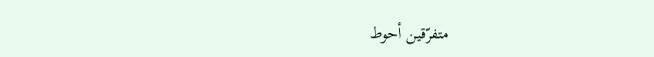متفرّقين أحوط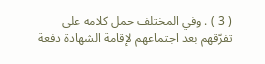( 3 ) . وفي المختلف حمل كلامه على تفرّقهم بعد اجتماعهم لإقامة الشهادة دفعة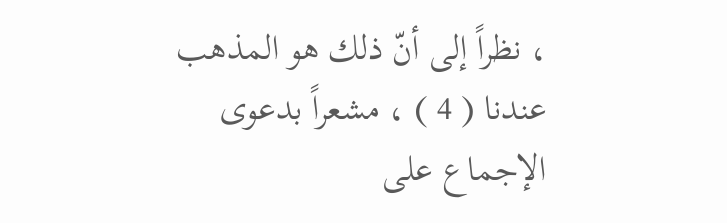، نظراً إلى أنّ ذلك هو المذهب عندنا ( 4 ) ، مشعراً بدعوى الإجماع على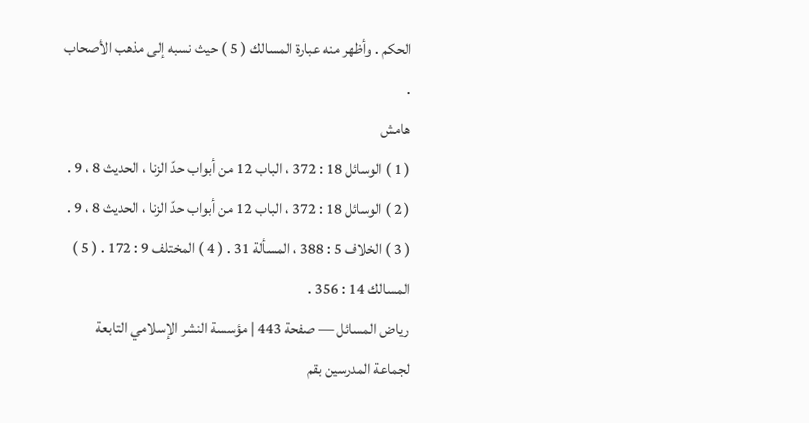الحكم . وأظهر منه عبارة المسالك ( 5 ) حيث نسبه إلى مذهب الأصحاب .
هامش
( 1 ) الوسائل 18 : 372 ، الباب 12 من أبواب حدّ الزنا ، الحديث 8 ، 9 . ( 2 ) الوسائل 18 : 372 ، الباب 12 من أبواب حدّ الزنا ، الحديث 8 ، 9 . ( 3 ) الخلاف 5 : 388 ، المسألة 31 . ( 4 ) المختلف 9 : 172 . ( 5 ) المسالك 14 : 356 .
رياض المسائل — صفحة 443 | مؤسسة النشر الإسلامي التابعة لجماعة المدرسين بقم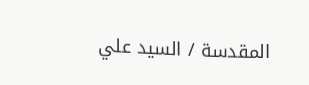المقدسة / السيد علي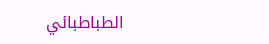الطباطبائي